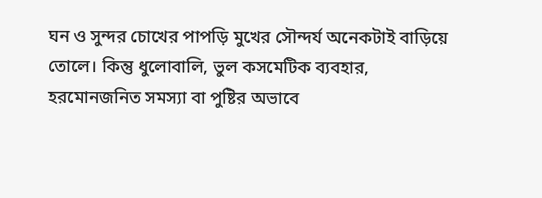ঘন ও সুন্দর চোখের পাপড়ি মুখের সৌন্দর্য অনেকটাই বাড়িয়ে তোলে। কিন্তু ধুলোবালি, ভুল কসমেটিক ব্যবহার, হরমোনজনিত সমস্যা বা পুষ্টির অভাবে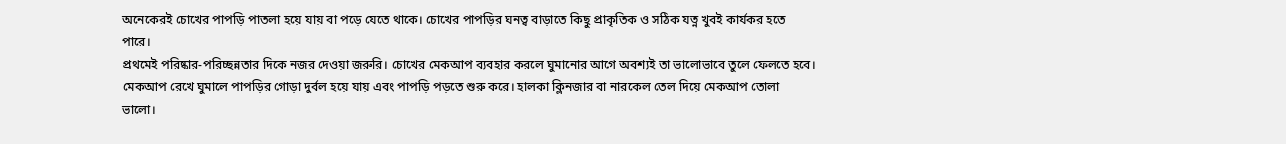অনেকেরই চোখের পাপড়ি পাতলা হয়ে যায় বা পড়ে যেতে থাকে। চোখের পাপড়ির ঘনত্ব বাড়াতে কিছু প্রাকৃতিক ও সঠিক যত্ন খুবই কার্যকর হতে পারে।
প্রথমেই পরিষ্কার-পরিচ্ছন্নতার দিকে নজর দেওয়া জরুরি। চোখের মেকআপ ব্যবহার করলে ঘুমানোর আগে অবশ্যই তা ভালোভাবে তুলে ফেলতে হবে। মেকআপ রেখে ঘুমালে পাপড়ির গোড়া দুর্বল হয়ে যায় এবং পাপড়ি পড়তে শুরু করে। হালকা ক্লিনজার বা নারকেল তেল দিয়ে মেকআপ তোলা ভালো।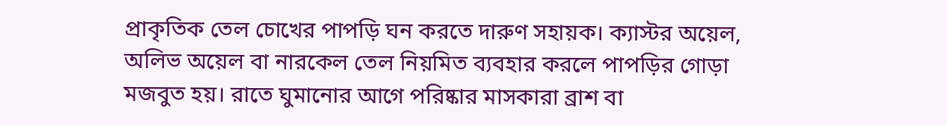প্রাকৃতিক তেল চোখের পাপড়ি ঘন করতে দারুণ সহায়ক। ক্যাস্টর অয়েল, অলিভ অয়েল বা নারকেল তেল নিয়মিত ব্যবহার করলে পাপড়ির গোড়া মজবুত হয়। রাতে ঘুমানোর আগে পরিষ্কার মাসকারা ব্রাশ বা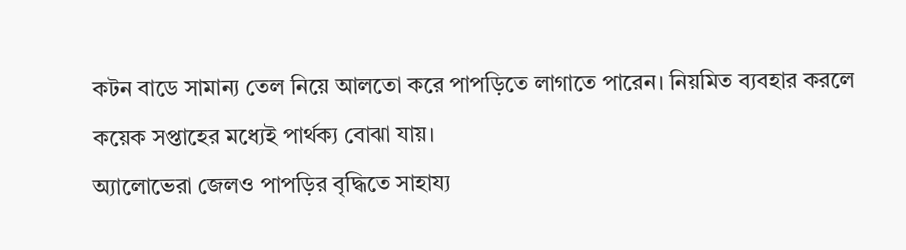কটন বাডে সামান্য তেল নিয়ে আলতো করে পাপড়িতে লাগাতে পারেন। নিয়মিত ব্যবহার করলে কয়েক সপ্তাহের মধ্যেই পার্থক্য বোঝা যায়।
অ্যালোভেরা জেলও পাপড়ির বৃদ্ধিতে সাহায্য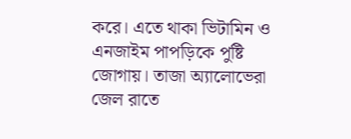করে। এতে থাকা ভিটামিন ও এনজাইম পাপড়িকে পুষ্টি জোগায়। তাজা অ্যালোভেরা জেল রাতে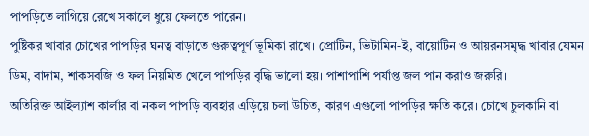পাপড়িতে লাগিয়ে রেখে সকালে ধুয়ে ফেলতে পারেন।
পুষ্টিকর খাবার চোখের পাপড়ির ঘনত্ব বাড়াতে গুরুত্বপূর্ণ ভূমিকা রাখে। প্রোটিন, ভিটামিন-ই, বায়োটিন ও আয়রনসমৃদ্ধ খাবার যেমন ডিম, বাদাম, শাকসবজি ও ফল নিয়মিত খেলে পাপড়ির বৃদ্ধি ভালো হয়। পাশাপাশি পর্যাপ্ত জল পান করাও জরুরি।
অতিরিক্ত আইল্যাশ কার্লার বা নকল পাপড়ি ব্যবহার এড়িয়ে চলা উচিত, কারণ এগুলো পাপড়ির ক্ষতি করে। চোখে চুলকানি বা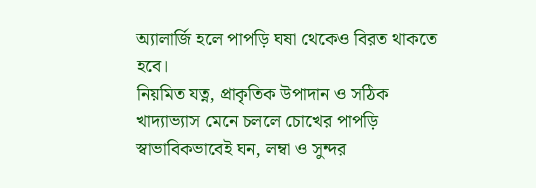অ্যালার্জি হলে পাপড়ি ঘষা থেকেও বিরত থাকতে হবে।
নিয়মিত যত্ন, প্রাকৃতিক উপাদান ও সঠিক খাদ্যাভ্যাস মেনে চললে চোখের পাপড়ি স্বাভাবিকভাবেই ঘন, লম্বা ও সুন্দর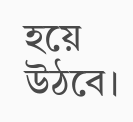হয়ে উঠবে।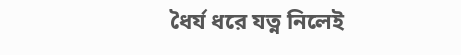ধৈর্য ধরে যত্ন নিলেই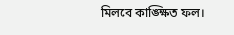মিলবে কাঙ্ক্ষিত ফল।